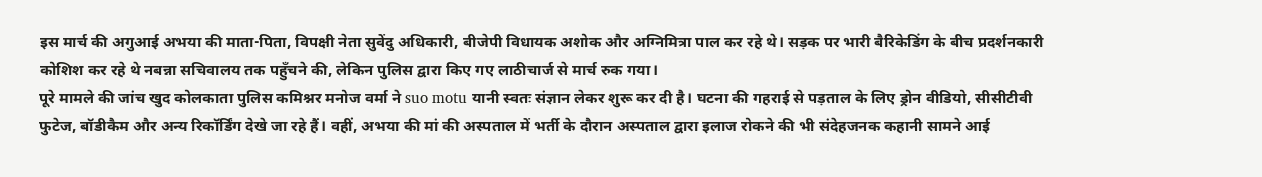इस मार्च की अगुआई अभया की माता-पिता, विपक्षी नेता सुवेंदु अधिकारी, बीजेपी विधायक अशोक और अग्निमित्रा पाल कर रहे थे। सड़क पर भारी बैरिकेडिंग के बीच प्रदर्शनकारी कोशिश कर रहे थे नबन्ना सचिवालय तक पहुँचने की, लेकिन पुलिस द्वारा किए गए लाठीचार्ज से मार्च रुक गया।
पूरे मामले की जांच खुद कोलकाता पुलिस कमिश्नर मनोज वर्मा ने suo motu यानी स्वतः संज्ञान लेकर शुरू कर दी है। घटना की गहराई से पड़ताल के लिए ड्रोन वीडियो, सीसीटीवी फुटेज, बॉडीकैम और अन्य रिकॉर्डिंग देखे जा रहे हैं। वहीं, अभया की मां की अस्पताल में भर्ती के दौरान अस्पताल द्वारा इलाज रोकने की भी संदेहजनक कहानी सामने आई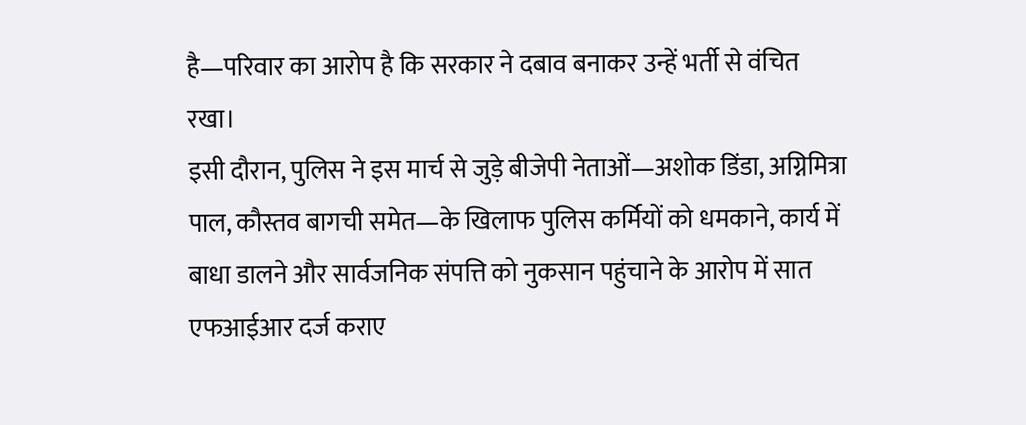है—परिवार का आरोप है कि सरकार ने दबाव बनाकर उन्हें भर्ती से वंचित रखा।
इसी दौरान, पुलिस ने इस मार्च से जुड़े बीजेपी नेताओं—अशोक डिंडा, अग्निमित्रा पाल, कौस्तव बागची समेत—के खिलाफ पुलिस कर्मियों को धमकाने, कार्य में बाधा डालने और सार्वजनिक संपत्ति को नुकसान पहुंचाने के आरोप में सात एफआईआर दर्ज कराए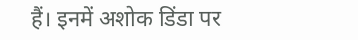हैं। इनमें अशोक डिंडा पर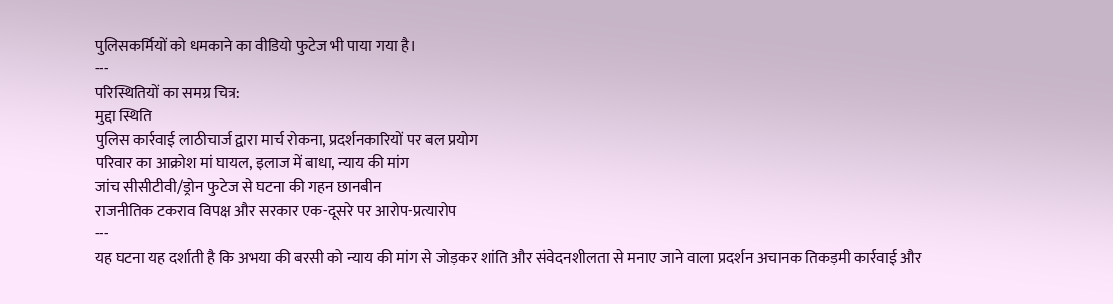पुलिसकर्मियों को धमकाने का वीडियो फुटेज भी पाया गया है।
---
परिस्थितियों का समग्र चित्र:
मुद्दा स्थिति
पुलिस कार्रवाई लाठीचार्ज द्वारा मार्च रोकना, प्रदर्शनकारियों पर बल प्रयोग
परिवार का आक्रोश मां घायल, इलाज में बाधा, न्याय की मांग
जांच सीसीटीवी/ड्रोन फुटेज से घटना की गहन छानबीन
राजनीतिक टकराव विपक्ष और सरकार एक-दूसरे पर आरोप-प्रत्यारोप
---
यह घटना यह दर्शाती है कि अभया की बरसी को न्याय की मांग से जोड़कर शांति और संवेदनशीलता से मनाए जाने वाला प्रदर्शन अचानक तिकड़मी कार्रवाई और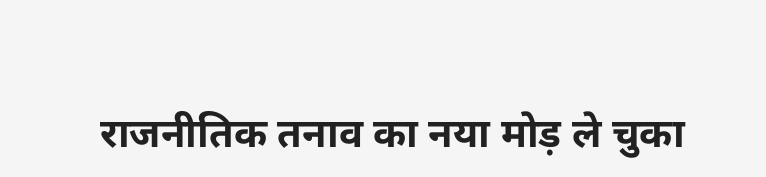राजनीतिक तनाव का नया मोड़ ले चुका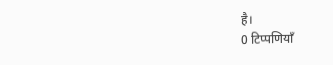है।
0 टिप्पणियाँ